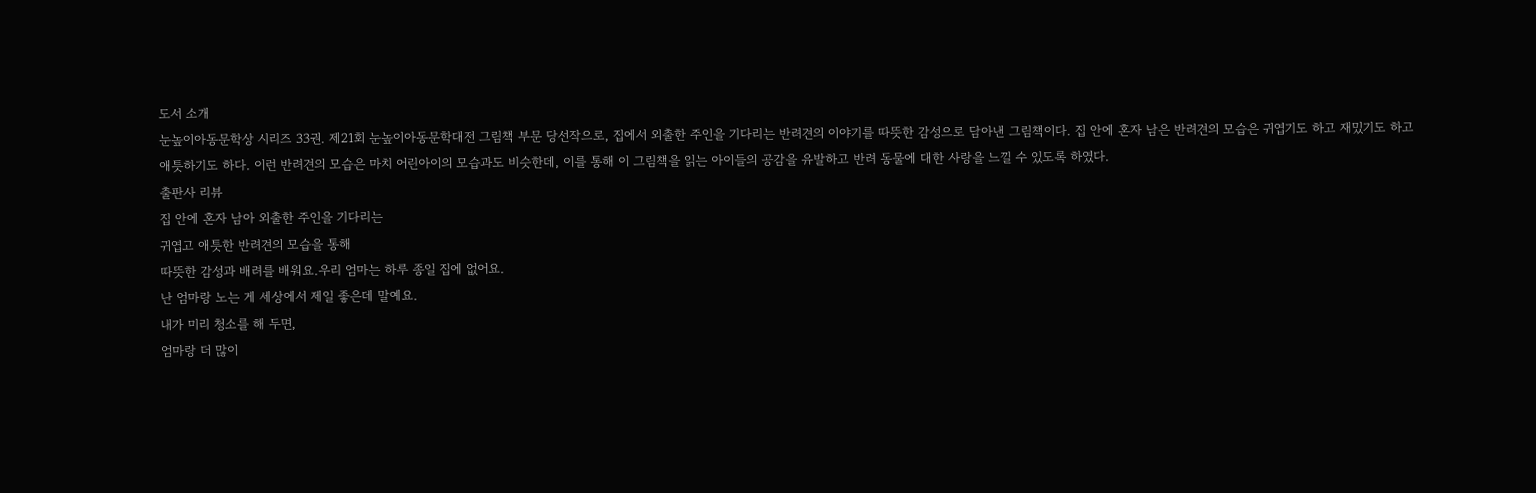도서 소개
눈높이아동문학상 시리즈 33권. 제21회 눈높이아동문학대전 그림책 부문 당선작으로, 집에서 외출한 주인을 기다리는 반려견의 이야기를 따뜻한 감성으로 담아낸 그림책이다. 집 안에 혼자 남은 반려견의 모습은 귀엽기도 하고 재밌기도 하고 애틋하기도 하다. 이런 반려견의 모습은 마치 어린아이의 모습과도 비슷한데, 이를 통해 이 그림책을 읽는 아이들의 공감을 유발하고 반려 동물에 대한 사랑을 느낄 수 있도록 하였다.
출판사 리뷰
집 안에 혼자 남아 외출한 주인을 기다리는
귀엽고 애틋한 반려견의 모습을 통해
따뜻한 감성과 배려를 배워요.우리 엄마는 하루 종일 집에 없어요.
난 엄마랑 노는 게 세상에서 제일 좋은데 말예요.
내가 미리 청소를 해 두면,
엄마랑 더 많이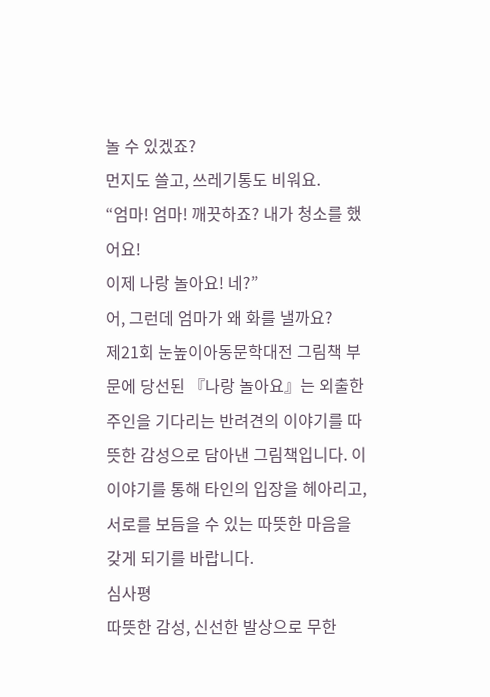놀 수 있겠죠?
먼지도 쓸고, 쓰레기통도 비워요.
“엄마! 엄마! 깨끗하죠? 내가 청소를 했어요!
이제 나랑 놀아요! 네?”
어, 그런데 엄마가 왜 화를 낼까요?
제21회 눈높이아동문학대전 그림책 부문에 당선된 『나랑 놀아요』는 외출한 주인을 기다리는 반려견의 이야기를 따뜻한 감성으로 담아낸 그림책입니다. 이 이야기를 통해 타인의 입장을 헤아리고, 서로를 보듬을 수 있는 따뜻한 마음을 갖게 되기를 바랍니다.
심사평
따뜻한 감성, 신선한 발상으로 무한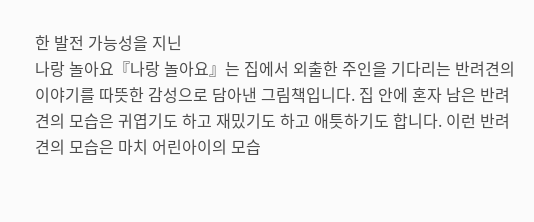한 발전 가능성을 지닌
나랑 놀아요『나랑 놀아요』는 집에서 외출한 주인을 기다리는 반려견의 이야기를 따뜻한 감성으로 담아낸 그림책입니다. 집 안에 혼자 남은 반려견의 모습은 귀엽기도 하고 재밌기도 하고 애틋하기도 합니다. 이런 반려견의 모습은 마치 어린아이의 모습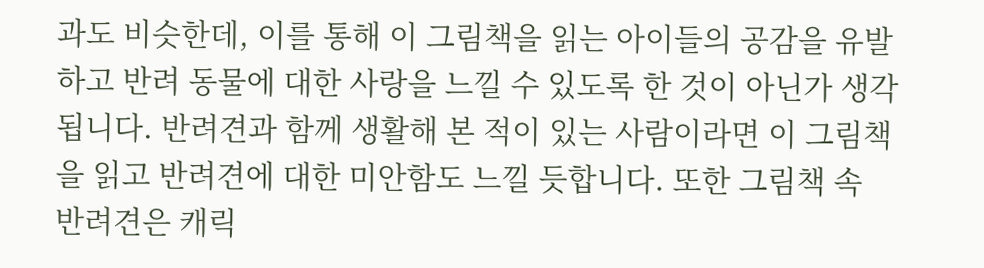과도 비슷한데, 이를 통해 이 그림책을 읽는 아이들의 공감을 유발하고 반려 동물에 대한 사랑을 느낄 수 있도록 한 것이 아닌가 생각됩니다. 반려견과 함께 생활해 본 적이 있는 사람이라면 이 그림책을 읽고 반려견에 대한 미안함도 느낄 듯합니다. 또한 그림책 속 반려견은 캐릭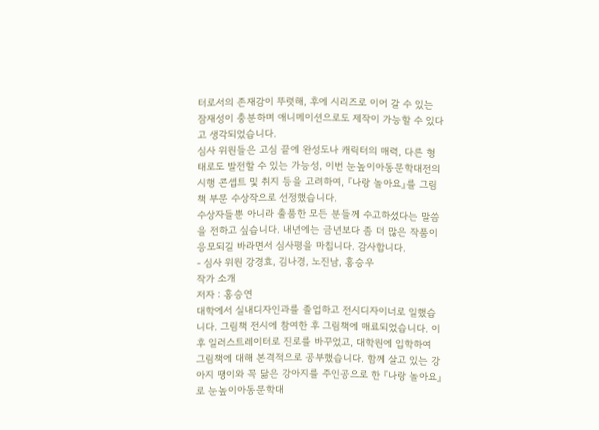터로서의 존재감이 뚜렷해, 후에 시리즈로 이어 갈 수 있는 잠재성이 충분하며 애니메이션으로도 제작이 가능할 수 있다고 생각되었습니다.
심사 위원들은 고심 끝에 완성도나 캐릭터의 매력, 다른 형태로도 발전할 수 있는 가능성, 이번 눈높이아동문학대전의 시행 콘셉트 및 취지 등을 고려하여, 『나랑 놀아요』를 그림책 부문 수상작으로 선정했습니다.
수상자들뿐 아니라 출품한 모든 분들께 수고하셨다는 말씀을 전하고 싶습니다. 내년에는 금년보다 좀 더 많은 작품이 응모되길 바라면서 심사평을 마칩니다. 감사합니다.
- 심사 위원 강경효, 김나경, 노진남, 홍승우
작가 소개
저자 : 홍승연
대학에서 실내디자인과를 졸업하고 전시디자이너로 일했습니다. 그림책 전시에 참여한 후 그림책에 매료되었습니다. 이후 일러스트레이터로 진로를 바꾸었고, 대학원에 입학하여 그림책에 대해 본격적으로 공부했습니다. 함께 살고 있는 강아지 땡이와 꼭 닮은 강아지를 주인공으로 한 『나랑 놀아요』로 눈높이아동문학대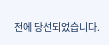전에 당선되었습니다.